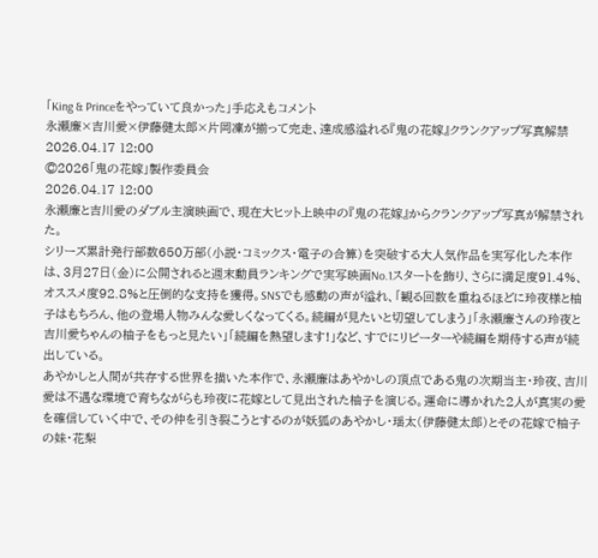「King & Princeをやっていて良かった」手応えもコメント
永瀬廉×吉川愛×伊藤健太郎×片岡凜が揃って完走、達成感溢れる『鬼の花嫁』クランクアップ写真解禁
2026.04.17 12:00
©2026「鬼の花嫁」製作委員会
2026.04.17 12:00
永瀬廉と吉川愛のダブル主演映画で、現在大ヒット上映中の『鬼の花嫁』からクランクアップ写真が解禁された。
シリーズ累計発行部数650万部(小説・コミックス・電子の合算)を突破する大人気作品を実写化した本作は、3月27日(金)に公開されると週末動員ランキングで実写映画No.1スタートを飾り、さらに満足度91.4%、オススメ度92.8%と圧倒的な支持を獲得。SNSでも感動の声が溢れ、「観る回数を重ねるほどに玲夜様と柚子はもちろん、他の登場人物みんな愛しくなってくる。続編が見たいと切望してしまう」「永瀬廉さんの玲夜と吉川愛ちゃんの柚子をもっと見たい」「続編を熱望します!」など、すでにリピーターや続編を期待する声が続出している。
あやかしと人間が共存する世界を描いた本作で、永瀬廉はあやかしの頂点である鬼の次期当主・玲夜、吉川愛は不遇な環境で育ちながらも玲夜に花嫁として見出された柚子を演じる。運命に導かれた2人が真実の愛を確信していく中で、その仲を引き裂こうとするのが妖狐のあやかし・瑶太(伊藤健太郎)とその花嫁で柚子の妹・花梨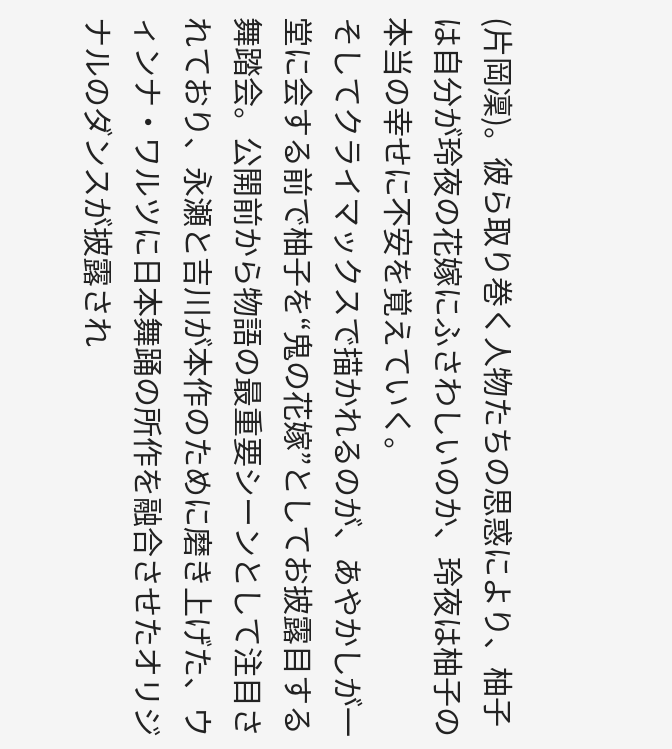(片岡凜)。彼ら取り巻く人物たちの思惑により、柚子は自分が玲夜の花嫁にふさわしいのか、玲夜は柚子の本当の幸せに不安を覚えていく。
そしてクライマックスで描かれるのが、あやかしが一堂に会する前で柚子を“鬼の花嫁”としてお披露目する舞踏会。公開前から物語の最重要シーンとして注目されており、永瀬と吉川が本作のために磨き上げた、ウィンナ・ワルツに日本舞踊の所作を融合させたオリジナルのダンスが披露され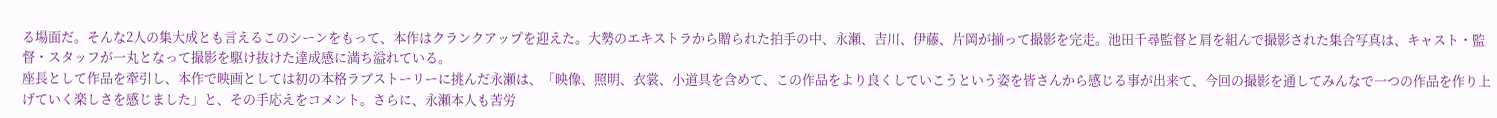る場面だ。そんな2人の集大成とも言えるこのシーンをもって、本作はクランクアップを迎えた。大勢のエキストラから贈られた拍手の中、永瀬、吉川、伊藤、片岡が揃って撮影を完走。池田千尋監督と肩を組んで撮影された集合写真は、キャスト・監督・スタッフが一丸となって撮影を駆け抜けた達成感に満ち溢れている。
座長として作品を牽引し、本作で映画としては初の本格ラブストーリーに挑んだ永瀬は、「映像、照明、衣裳、小道具を含めて、この作品をより良くしていこうという姿を皆さんから感じる事が出来て、今回の撮影を通してみんなで一つの作品を作り上げていく楽しさを感じました」と、その手応えをコメント。さらに、永瀬本人も苦労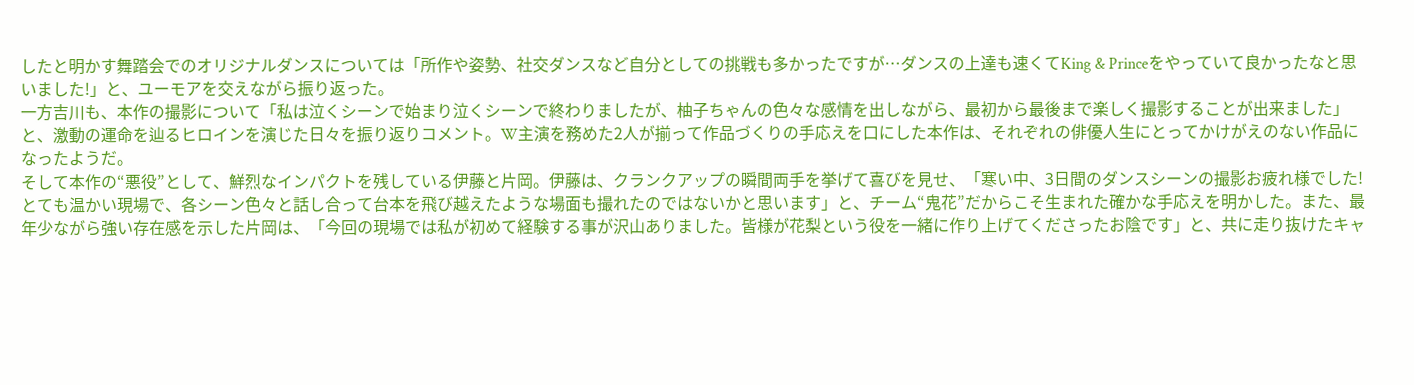したと明かす舞踏会でのオリジナルダンスについては「所作や姿勢、社交ダンスなど自分としての挑戦も多かったですが…ダンスの上達も速くてKing & Princeをやっていて良かったなと思いました!」と、ユーモアを交えながら振り返った。
一方吉川も、本作の撮影について「私は泣くシーンで始まり泣くシーンで終わりましたが、柚子ちゃんの色々な感情を出しながら、最初から最後まで楽しく撮影することが出来ました」と、激動の運命を辿るヒロインを演じた日々を振り返りコメント。W主演を務めた2人が揃って作品づくりの手応えを口にした本作は、それぞれの俳優人生にとってかけがえのない作品になったようだ。
そして本作の“悪役”として、鮮烈なインパクトを残している伊藤と片岡。伊藤は、クランクアップの瞬間両手を挙げて喜びを見せ、「寒い中、3日間のダンスシーンの撮影お疲れ様でした!とても温かい現場で、各シーン色々と話し合って台本を飛び越えたような場面も撮れたのではないかと思います」と、チーム“鬼花”だからこそ生まれた確かな手応えを明かした。また、最年少ながら強い存在感を示した片岡は、「今回の現場では私が初めて経験する事が沢山ありました。皆様が花梨という役を一緒に作り上げてくださったお陰です」と、共に走り抜けたキャ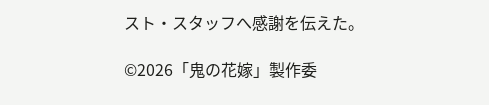スト・スタッフへ感謝を伝えた。

©2026「鬼の花嫁」製作委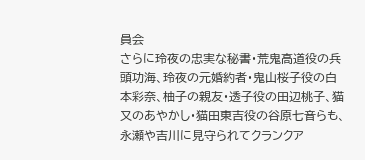員会
さらに玲夜の忠実な秘書・荒鬼高道役の兵頭功海、玲夜の元婚約者・鬼山桜子役の白本彩奈、柚子の親友・透子役の田辺桃子、猫又のあやかし・猫田東吉役の谷原七音らも、永瀬や吉川に見守られてクランクア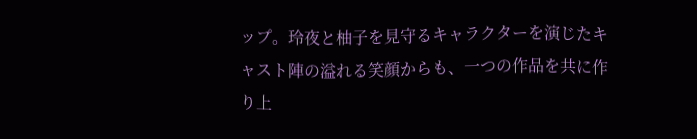ップ。玲夜と柚子を見守るキャラクターを演じたキャスト陣の溢れる笑顔からも、一つの作品を共に作り上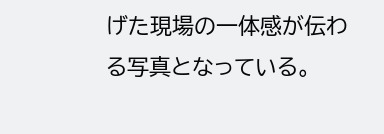げた現場の一体感が伝わる写真となっている。